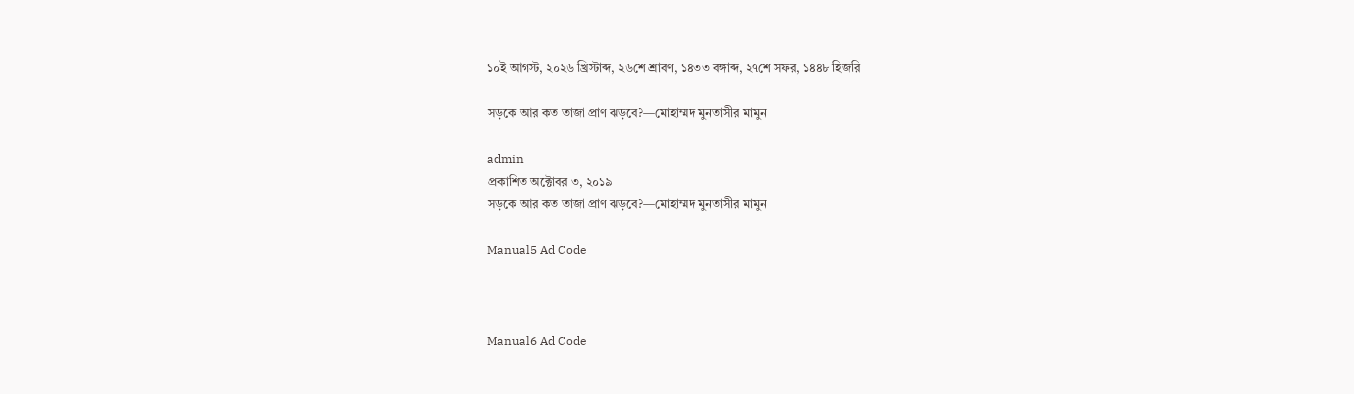১০ই আগস্ট, ২০২৬ খ্রিস্টাব্দ, ২৬শে শ্রাবণ, ১৪৩৩ বঙ্গাব্দ, ২৭শে সফর, ১৪৪৮ হিজরি

সড়কে আর কত তাজা প্রাণ ঝড়বে?—মোহাম্মদ মুনতাসীর মামুন

admin
প্রকাশিত অক্টোবর ৩, ২০১৯
সড়কে আর কত তাজা প্রাণ ঝড়বে?—মোহাম্মদ মুনতাসীর মামুন

Manual5 Ad Code



Manual6 Ad Code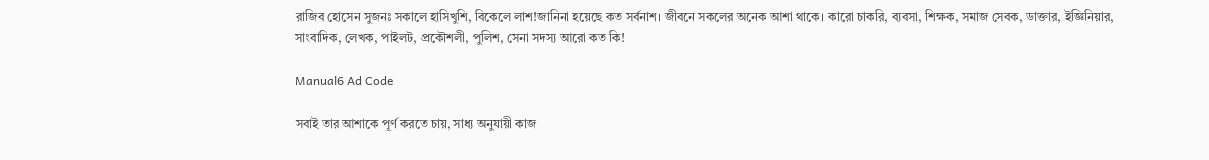রাজিব হোসেন সুজনঃ সকালে হাসিখুশি, বিকেলে লাশ!জানিনা হয়েছে কত সর্বনাশ। জীবনে সকলের অনেক আশা থাকে। কারো চাকরি, ব্যবসা, শিক্ষক, সমাজ সেবক, ডাক্তার, ইজ্ঞিনিয়ার, সাংবাদিক, লেখক, পাইলট, প্রকৌশলী, পুলিশ, সেনা সদস্য আরো কত কি!

Manual6 Ad Code

সবাই তার আশাকে পূর্ণ করতে চায়, সাধ্য অনুযায়ী কাজ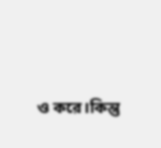ও করে।কিন্তু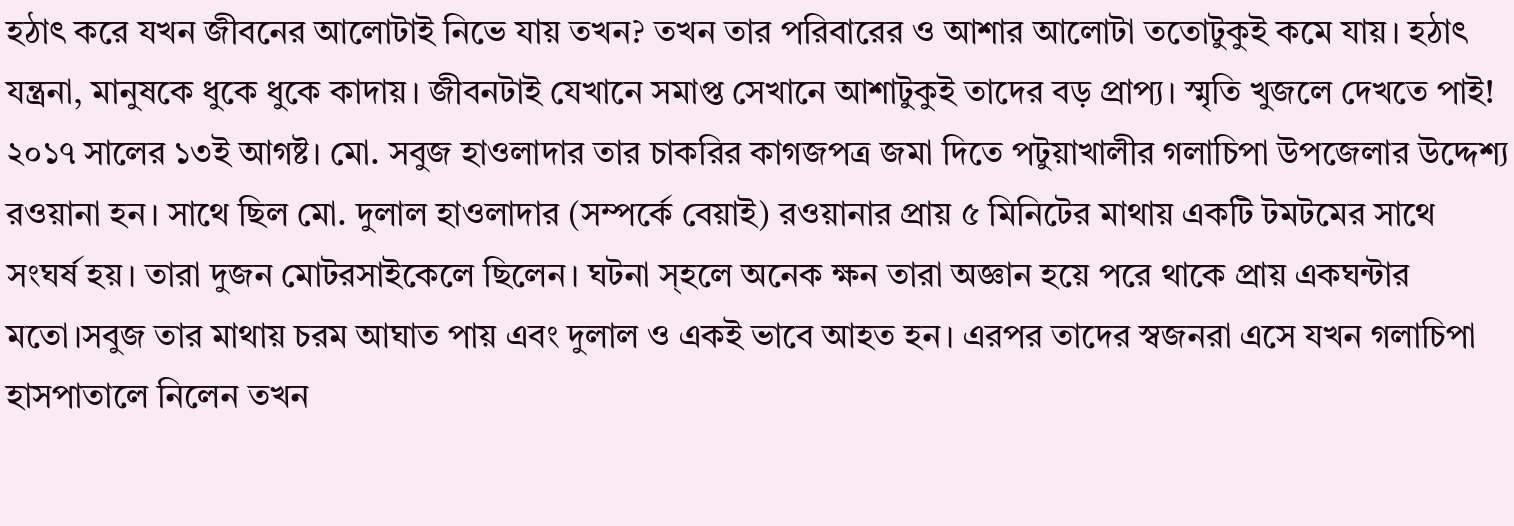হঠাৎ করে যখন জীবনের আলোটাই নিভে যায় তখন? তখন তার পরিবারের ও আশার আলোটা ততোটুকুই কমে যায়। হঠাৎ যন্ত্রনা, মানুষকে ধুকে ধুকে কাদায়। জীবনটাই যেখানে সমাপ্ত সেখানে আশাটুকুই তাদের বড় প্রাপ্য। স্মৃতি খুজলে দেখতে পাই! ২০১৭ সালের ১৩ই আগষ্ট। মো. সবুজ হাওলাদার তার চাকরির কাগজপত্র জমা দিতে পটুয়াখালীর গলাচিপা উপজেলার উদ্দেশ্য রওয়ানা হন। সাথে ছিল মো. দুলাল হাওলাদার (সম্পর্কে বেয়াই) রওয়ানার প্রায় ৫ মিনিটের মাথায় একটি টমটমের সাথে সংঘর্ষ হয়। তারা দুজন মোটরসাইকেলে ছিলেন। ঘটনা স্হলে অনেক ক্ষন তারা অজ্ঞান হয়ে পরে থাকে প্রায় একঘন্টার মতো।সবুজ তার মাথায় চরম আঘাত পায় এবং দুলাল ও একই ভাবে আহত হন। এরপর তাদের স্বজনরা এসে যখন গলাচিপা হাসপাতালে নিলেন তখন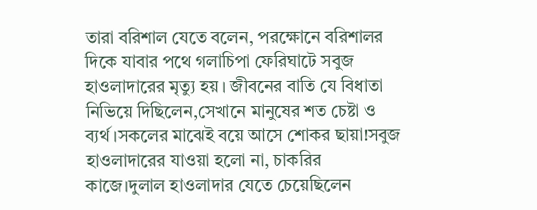তারা বরিশাল যেতে বলেন, পরক্ষোনে বরিশালর দিকে যাবার পথে গলাচিপা ফেরিঘাটে সবুজ হাওলাদারের মৃত্যু হয়। জীবনের বাতি যে বিধাতা নিভিয়ে দিছিলেন,সেখানে মানুষের শত চেষ্টা ও ব্যর্থ।সকলের মাঝেই বয়ে আসে শোকর ছায়া!সবুজ হাওলাদারের যাওয়া হলো না, চাকরির কাজে।দুলাল হাওলাদার যেতে চেয়েছিলেন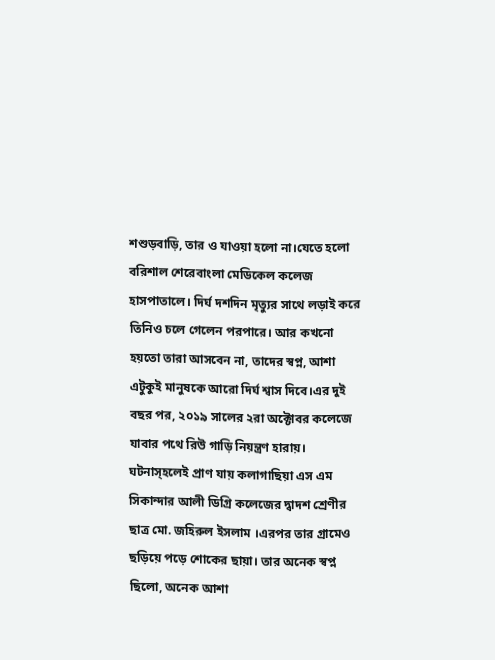শশুড়বাড়ি, তার ও যাওয়া হলো না।যেতে হলো বরিশাল শেরেবাংলা মেডিকেল কলেজ হাসপাতালে। দির্ঘ দশদিন মৃত্যুর সাথে লড়াই করে তিনিও চলে গেলেন পরপারে। আর কখনো হয়তো তারা আসবেন না, তাদের স্বপ্ন, আশা এটুকুই মানুষকে আরো দির্ঘ শ্বাস দিবে।এর দুই বছর পর, ২০১৯ সালের ২রা অক্টোবর কলেজে যাবার পথে রিউ গাড়ি নিয়ন্ত্রণ হারায়। ঘটনাস্হলেই প্রাণ যায় কলাগাছিয়া এস এম সিকান্দার আলী ডিগ্রি কলেজের দ্বাদশ শ্রেণীর ছাত্র মো. জহিরুল ইসলাম ।এরপর তার গ্রামেও ছড়িয়ে পড়ে শোকের ছায়া। তার অনেক স্বপ্ন ছিলো, অনেক আশা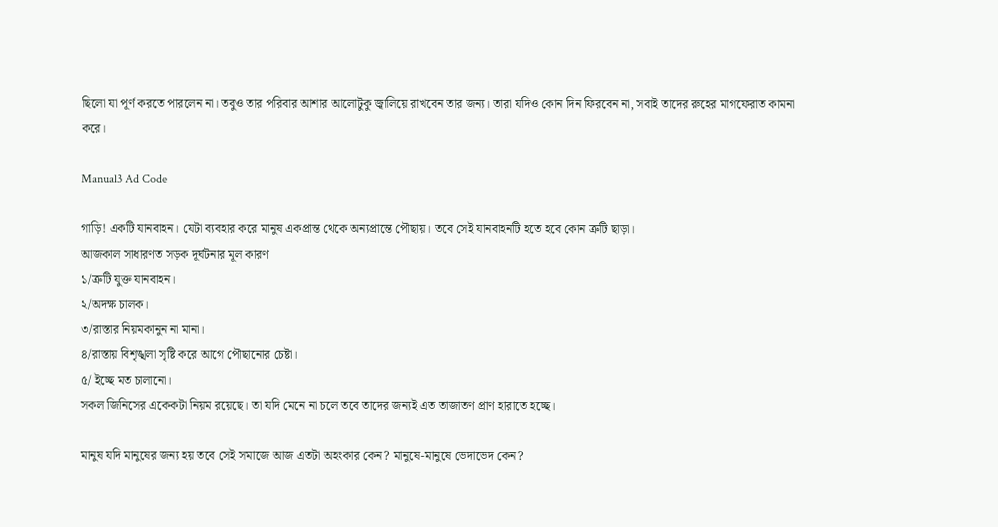ছিলো যা পূর্ণ করতে পারলেন না। তবুও তার পরিবার আশার আলোটুকু জ্বালিয়ে রাখবেন তার জন্য। তারা যদিও কোন দিন ফিরবেন না, সবাই তাদের রুহের মাগফেরাত কামনা করে।

Manual3 Ad Code

গাড়ি! একটি যানবাহন। যেটা ব্যবহার করে মানুষ একপ্রান্ত থেকে অন্যপ্রান্তে পৌছায়। তবে সেই যানবাহনটি হতে হবে কোন ত্রুটি ছাড়া।
আজকাল সাধারণত সড়ক দূর্ঘটনার মূল কারণ
১/ত্রুটি যুক্ত যানবাহন।
২/অদক্ষ চালক।
৩/রাস্তার নিয়মকানুন না মানা।
৪/রাস্তায় বিশৃঙ্খলা সৃষ্টি করে আগে পৌছানোর চেষ্টা।
৫/ ইচ্ছে মত চালানো।
সকল জিনিসের একেকটা নিয়ম রয়েছে। তা যদি মেনে না চলে তবে তাদের জন্যই এত তাজাতণ প্রাণ হারাতে হচ্ছে।

মানুষ যদি মানুষের জন্য হয় তবে সেই সমাজে আজ এতটা অহংকার কেন? মানুষে-মানুষে ভেদাভেদ কেন?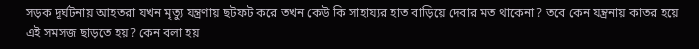সড়ক দূর্ঘটনায় আহতরা যখন মৃত্যু যন্ত্রণায় ছটফট করে তখন কেউ কি সাহায্যর হাত বাড়িয়ে দেবার মত থাকেনা? তবে কেন যন্ত্রনায় কাতর হয়ে এই সমসজ ছাড়তে হয়? কেন বলা হয়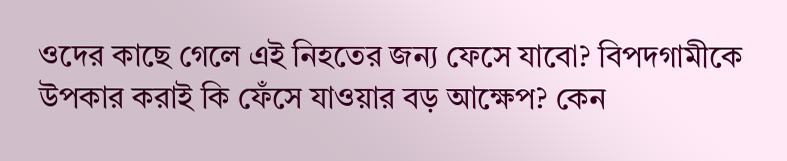ওদের কাছে গেলে এই নিহতের জন্য ফেসে যাবো? বিপদগামীকে উপকার করাই কি ফেঁসে যাওয়ার বড় আক্ষেপ? কেন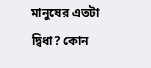মানুষের এতটা দ্বিধা? কোন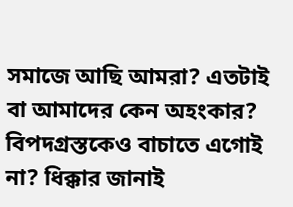সমাজে আছি আমরা? এতটাই বা আমাদের কেন অহংকার? বিপদগ্রস্তকেও বাচাতে এগোই না? ধিক্কার জানাই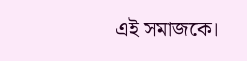এই সমাজকে।